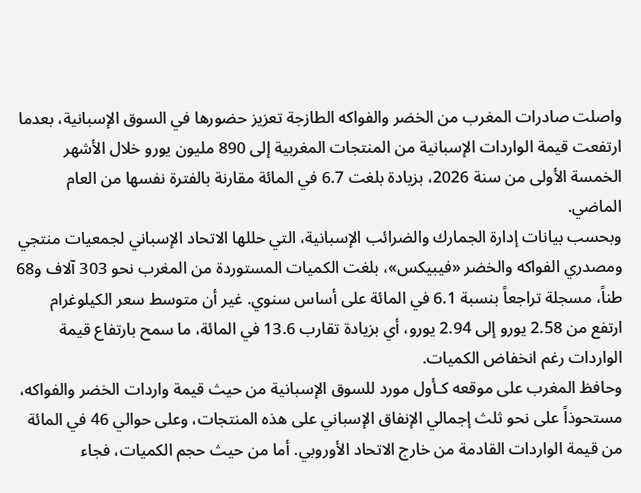واصلت صادرات المغرب من الخضر والفواكه الطازجة تعزيز حضورها في السوق الإسبانية، بعدما ارتفعت قيمة الواردات الإسبانية من المنتجات المغربية إلى 890 مليون يورو خلال الأشهر الخمسة الأولى من سنة 2026، بزيادة بلغت 6.7 في المائة مقارنة بالفترة نفسها من العام الماضي.
وبحسب بيانات إدارة الجمارك والضرائب الإسبانية، التي حللها الاتحاد الإسباني لجمعيات منتجي ومصدري الفواكه والخضر «فيبيكس»، بلغت الكميات المستوردة من المغرب نحو 303 آلاف و68 طناً، مسجلة تراجعاً بنسبة 6.1 في المائة على أساس سنوي. غير أن متوسط سعر الكيلوغرام ارتفع من 2.58 يورو إلى 2.94 يورو، أي بزيادة تقارب 13.6 في المائة، ما سمح بارتفاع قيمة الواردات رغم انخفاض الكميات.
وحافظ المغرب على موقعه كـأول مورد للسوق الإسبانية من حيث قيمة واردات الخضر والفواكه، مستحوذاً على نحو ثلث إجمالي الإنفاق الإسباني على هذه المنتجات، وعلى حوالي 46 في المائة من قيمة الواردات القادمة من خارج الاتحاد الأوروبي. أما من حيث حجم الكميات، فجاء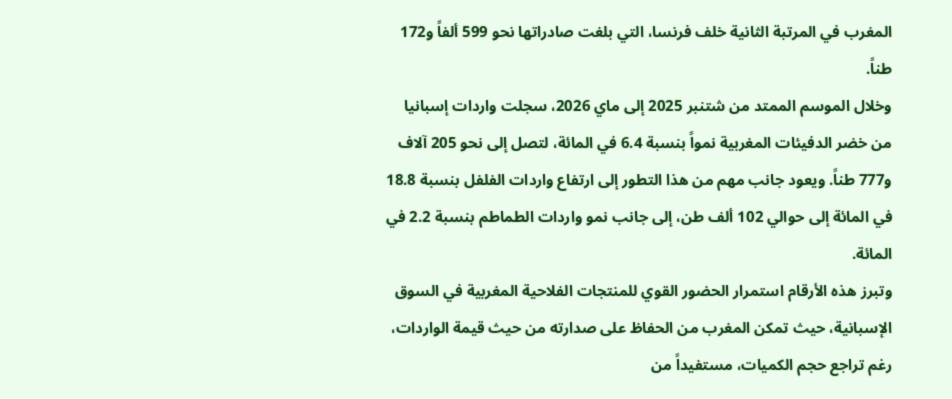المغرب في المرتبة الثانية خلف فرنسا، التي بلغت صادراتها نحو 599 ألفاً و172 طناً.
وخلال الموسم الممتد من شتنبر 2025 إلى ماي 2026، سجلت واردات إسبانيا من خضر الدفيئات المغربية نمواً بنسبة 6.4 في المائة، لتصل إلى نحو 205 آلاف و777 طناً. ويعود جانب مهم من هذا التطور إلى ارتفاع واردات الفلفل بنسبة 18.8 في المائة إلى حوالي 102 ألف طن، إلى جانب نمو واردات الطماطم بنسبة 2.2 في المائة.
وتبرز هذه الأرقام استمرار الحضور القوي للمنتجات الفلاحية المغربية في السوق الإسبانية، حيث تمكن المغرب من الحفاظ على صدارته من حيث قيمة الواردات، رغم تراجع حجم الكميات، مستفيداً من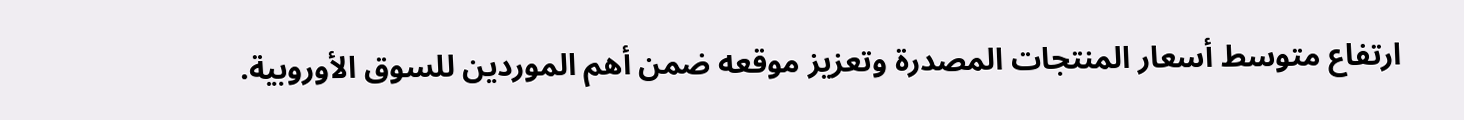ارتفاع متوسط أسعار المنتجات المصدرة وتعزيز موقعه ضمن أهم الموردين للسوق الأوروبية.